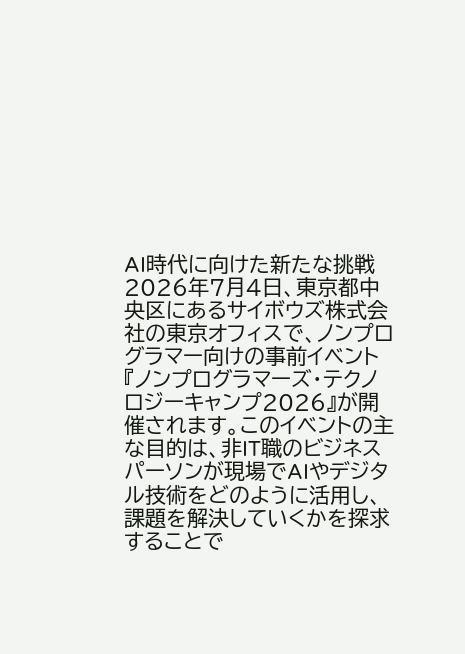AI時代に向けた新たな挑戦
2026年7月4日、東京都中央区にあるサイボウズ株式会社の東京オフィスで、ノンプログラマー向けの事前イベント『ノンプログラマーズ・テクノロジーキャンプ2026』が開催されます。このイベントの主な目的は、非IT職のビジネスパーソンが現場でAIやデジタル技術をどのように活用し、課題を解決していくかを探求することで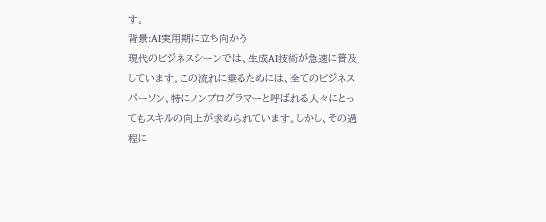す。
背景:AI実用期に立ち向かう
現代のビジネスシーンでは、生成AI技術が急速に普及しています。この流れに乗るためには、全てのビジネスパーソン、特にノンプログラマーと呼ばれる人々にとってもスキルの向上が求められています。しかし、その過程に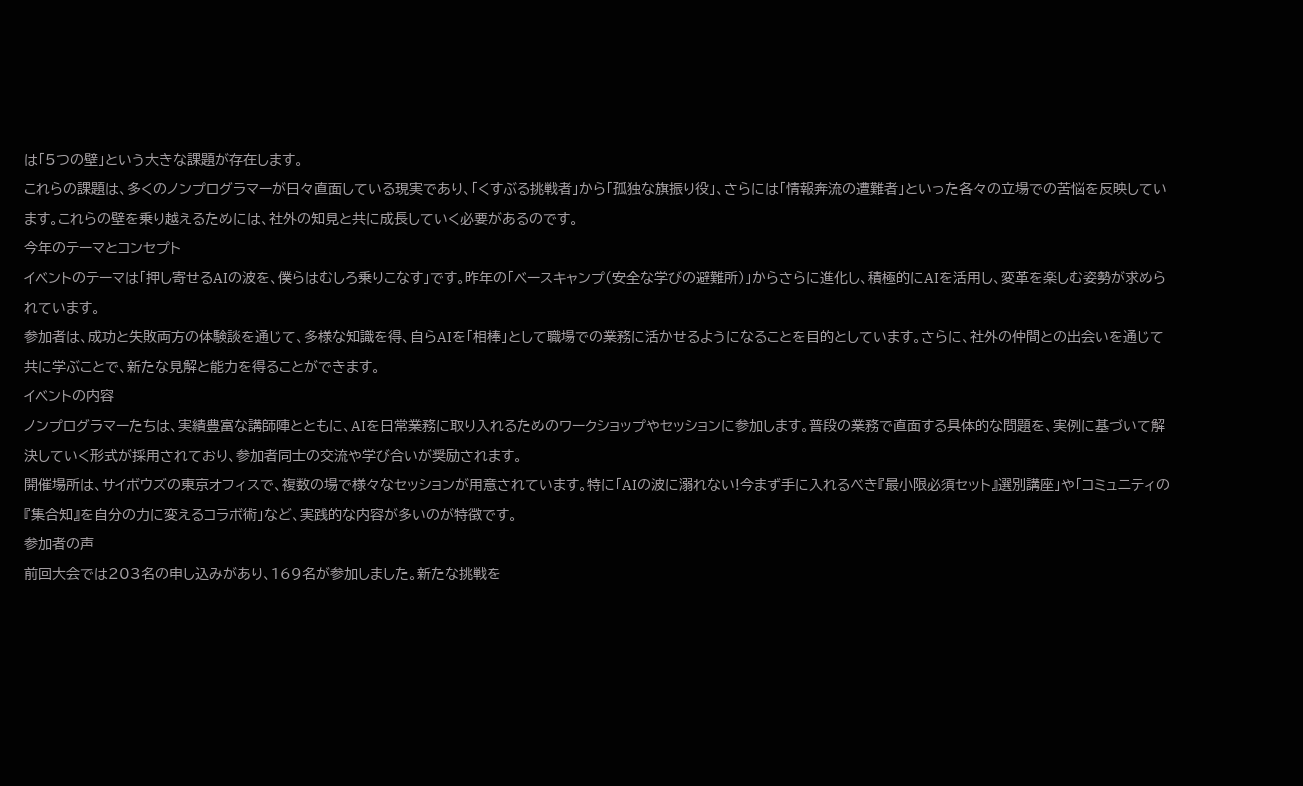は「5つの壁」という大きな課題が存在します。
これらの課題は、多くのノンプログラマーが日々直面している現実であり、「くすぶる挑戦者」から「孤独な旗振り役」、さらには「情報奔流の遭難者」といった各々の立場での苦悩を反映しています。これらの壁を乗り越えるためには、社外の知見と共に成長していく必要があるのです。
今年のテーマとコンセプト
イベントのテーマは「押し寄せるAIの波を、僕らはむしろ乗りこなす」です。昨年の「ベースキャンプ(安全な学びの避難所)」からさらに進化し、積極的にAIを活用し、変革を楽しむ姿勢が求められています。
参加者は、成功と失敗両方の体験談を通じて、多様な知識を得、自らAIを「相棒」として職場での業務に活かせるようになることを目的としています。さらに、社外の仲間との出会いを通じて共に学ぶことで、新たな見解と能力を得ることができます。
イベントの内容
ノンプログラマーたちは、実績豊富な講師陣とともに、AIを日常業務に取り入れるためのワークショップやセッションに参加します。普段の業務で直面する具体的な問題を、実例に基づいて解決していく形式が採用されており、参加者同士の交流や学び合いが奨励されます。
開催場所は、サイボウズの東京オフィスで、複数の場で様々なセッションが用意されています。特に「AIの波に溺れない!今まず手に入れるべき『最小限必須セット』選別講座」や「コミュニティの『集合知』を自分の力に変えるコラボ術」など、実践的な内容が多いのが特徴です。
参加者の声
前回大会では203名の申し込みがあり、169名が参加しました。新たな挑戦を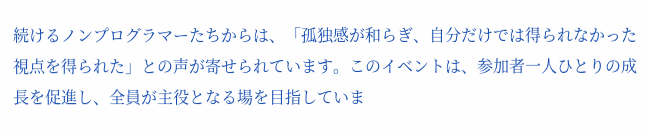続けるノンプログラマーたちからは、「孤独感が和らぎ、自分だけでは得られなかった視点を得られた」との声が寄せられています。このイベントは、参加者一人ひとりの成長を促進し、全員が主役となる場を目指していま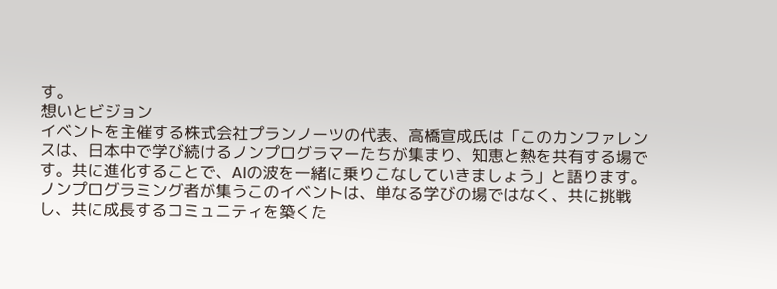す。
想いとビジョン
イベントを主催する株式会社プランノーツの代表、高橋宣成氏は「このカンファレンスは、日本中で学び続けるノンプログラマーたちが集まり、知恵と熱を共有する場です。共に進化することで、AIの波を一緒に乗りこなしていきましょう」と語ります。
ノンプログラミング者が集うこのイベントは、単なる学びの場ではなく、共に挑戦し、共に成長するコミュニティを築くた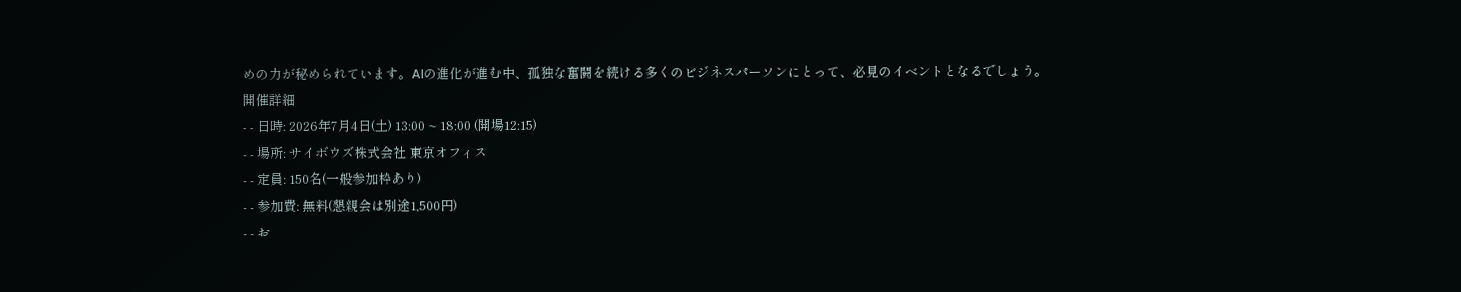めの力が秘められています。AIの進化が進む中、孤独な奮闘を続ける多くのビジネスパーソンにとって、必見のイベントとなるでしょう。
開催詳細
- - 日時: 2026年7月4日(土) 13:00 ~ 18:00 (開場12:15)
- - 場所: サイボウズ株式会社 東京オフィス
- - 定員: 150名(一般参加枠あり)
- - 参加費: 無料(懇親会は別途1,500円)
- - お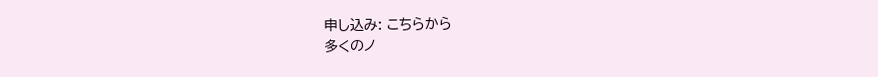申し込み: こちらから
多くのノ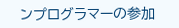ンプログラマーの参加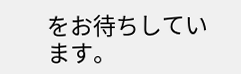をお待ちしています。